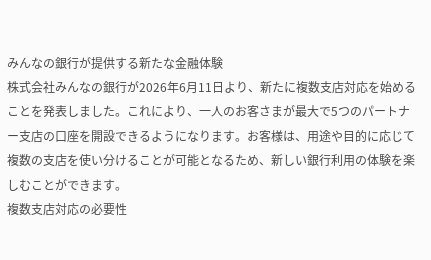みんなの銀行が提供する新たな金融体験
株式会社みんなの銀行が2026年6月11日より、新たに複数支店対応を始めることを発表しました。これにより、一人のお客さまが最大で5つのパートナー支店の口座を開設できるようになります。お客様は、用途や目的に応じて複数の支店を使い分けることが可能となるため、新しい銀行利用の体験を楽しむことができます。
複数支店対応の必要性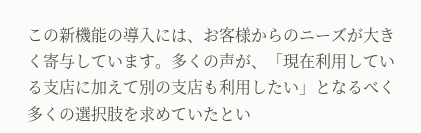この新機能の導入には、お客様からのニーズが大きく寄与しています。多くの声が、「現在利用している支店に加えて別の支店も利用したい」となるべく多くの選択肢を求めていたとい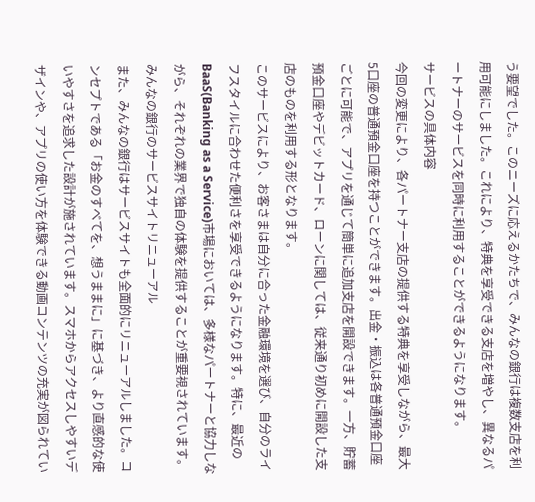う要望でした。このニーズに応えるかたちで、みんなの銀行は複数支店を利用可能にしました。これにより、特典を享受できる支店を増やし、異なるパートナーのサービスを同時に利用することができるようになります。
サービスの具体内容
今回の変更により、各パートナー支店の提供する特典を享受しながら、最大5口座の普通預金口座を持つことができます。出金・振込は各普通預金口座ごとに可能で、アプリを通じて簡単に追加支店を開設できます。一方、貯蓄預金口座やデビットカード、ローンに関しては、従来通り初めに開設した支店のものを利用する形となります。
このサービスにより、お客さまは自分に合った金融環境を選び、自分のライフスタイルに合わせた便利さを享受できるようになります。特に、最近のBaaS(Banking as a Service)市場においては、多様なパートナーと協力しながら、それぞれの業界で独自の体験を提供することが重要視されています。
みんなの銀行のサービスサイトリニューアル
また、みんなの銀行はサービスサイトも全面的にリニューアルしました。コンセプトである「お金のすべてを、想うままに」に基づき、より直感的な使いやすさを追求した設計が施されています。スマホからアクセスしやすいデザインや、アプリの使い方を体験できる動画コンテンツの充実が図られてい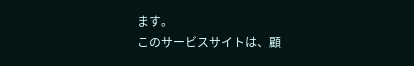ます。
このサービスサイトは、顧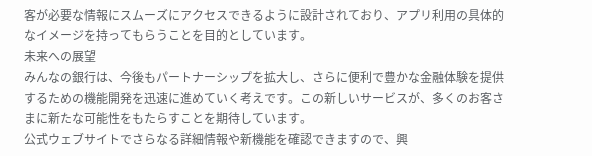客が必要な情報にスムーズにアクセスできるように設計されており、アプリ利用の具体的なイメージを持ってもらうことを目的としています。
未来への展望
みんなの銀行は、今後もパートナーシップを拡大し、さらに便利で豊かな金融体験を提供するための機能開発を迅速に進めていく考えです。この新しいサービスが、多くのお客さまに新たな可能性をもたらすことを期待しています。
公式ウェブサイトでさらなる詳細情報や新機能を確認できますので、興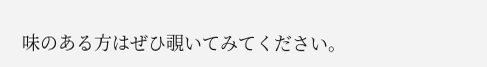味のある方はぜひ覗いてみてください。